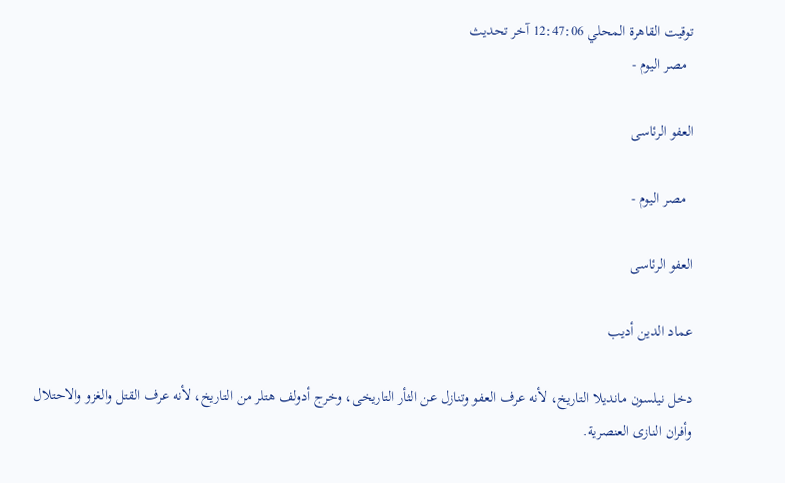توقيت القاهرة المحلي 12:47:06 آخر تحديث
  مصر اليوم -

العفو الرئاسى

  مصر اليوم -

العفو الرئاسى

عماد الدين أديب

دخل نيلسون مانديلا التاريخ، لأنه عرف العفو وتنازل عن الثأر التاريخى، وخرج أدولف هتلر من التاريخ، لأنه عرف القتل والغزو والاحتلال وأفران النازى العنصرية.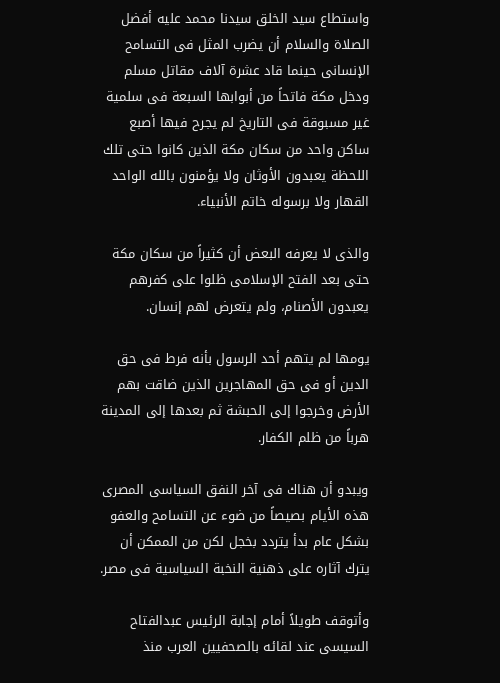واستطاع سيد الخلق سيدنا محمد عليه أفضل الصلاة والسلام أن يضرب المثل فى التسامح الإنسانى حينما قاد عشرة آلاف مقاتل مسلم ودخل مكة فاتحاً من أبوابها السبعة فى سلمية غير مسبوقة فى التاريخ لم يجرح فيها أصبع ساكن واحد من سكان مكة الذين كانوا حتى تلك اللحظة يعبدون الأوثان ولا يؤمنون بالله الواحد القهار ولا برسوله خاتم الأنبياء.

والذى لا يعرفه البعض أن كثيراً من سكان مكة حتى بعد الفتح الإسلامى ظلوا على كفرهم يعبدون الأصنام، ولم يتعرض لهم إنسان.

يومها لم يتهم أحد الرسول بأنه فرط فى حق الدين أو فى حق المهاجرين الذين ضاقت بهم الأرض وخرجوا إلى الحبشة ثم بعدها إلى المدينة هرباً من ظلم الكفار.

ويبدو أن هناك فى آخر النفق السياسى المصرى هذه الأيام بصيصاً من ضوء عن التسامح والعفو بشكل عام بدأ يتردد بخجل لكن من الممكن أن يترك آثاره على ذهنية النخبة السياسية فى مصر.

وأتوقف طويلاً أمام إجابة الرئيس عبدالفتاح السيسى عند لقائه بالصحفيين العرب منذ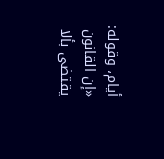أيام، وقوله: «إن القانون يقتضى بألا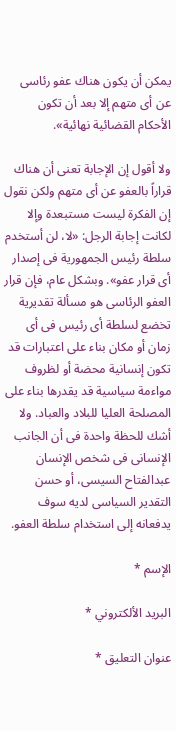يمكن أن يكون هناك عفو رئاسى عن أى متهم إلا بعد أن تكون الأحكام القضائية نهائية».

ولا أقول إن الإجابة تعنى أن هناك قراراً بالعفو عن أى متهم ولكن نقول إن الفكرة ليست مستبعدة وإلا لكانت إجابة الرجل: «لا، لن أستخدم سلطة رئيس الجمهورية فى إصدار أى قرار عفو». وبشكل عام، فإن قرار العفو الرئاسى هو مسألة تقديرية تخضع لسلطة أى رئيس فى أى زمان أو مكان بناء على اعتبارات قد تكون إنسانية محضة أو لظروف مواءمة سياسية قد يقدرها بناء على المصلحة العليا للبلاد والعباد. ولا أشك للحظة واحدة فى أن الجانب الإنسانى فى شخص الإنسان عبدالفتاح السيسى، أو حسن التقدير السياسى لديه سوف يدفعانه إلى استخدام سلطة العفو.

الإسم *

البريد الألكتروني *

عنوان التعليق *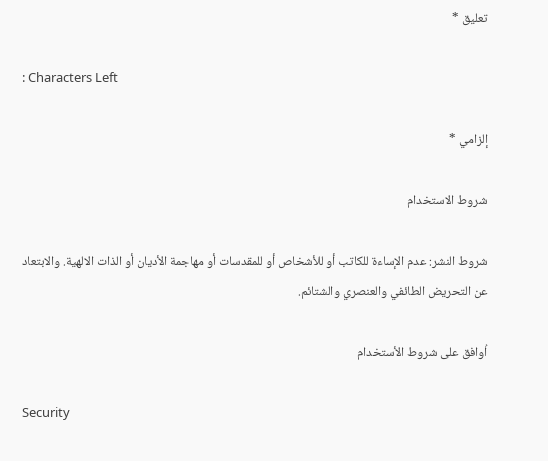تعليق *

: Characters Left

إلزامي *

شروط الاستخدام

شروط النشر: عدم الإساءة للكاتب أو للأشخاص أو للمقدسات أو مهاجمة الأديان أو الذات الالهية. والابتعاد عن التحريض الطائفي والعنصري والشتائم.

اُوافق على شروط الأستخدام

Security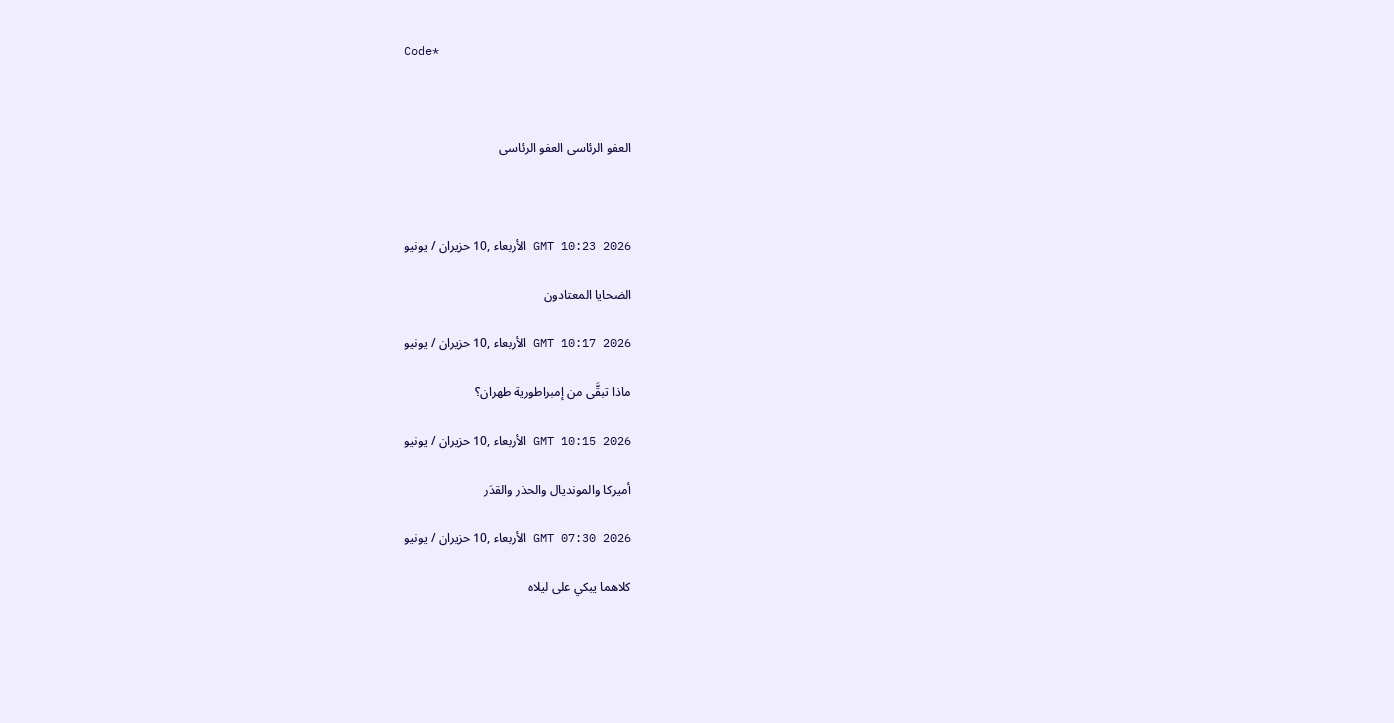Code*



العفو الرئاسى العفو الرئاسى



GMT 10:23 2026 الأربعاء ,10 حزيران / يونيو

الضحايا المعتادون

GMT 10:17 2026 الأربعاء ,10 حزيران / يونيو

ماذا تبقَّى من إمبراطورية طهران؟

GMT 10:15 2026 الأربعاء ,10 حزيران / يونيو

أميركا والمونديال والحذر والقدَر

GMT 07:30 2026 الأربعاء ,10 حزيران / يونيو

كلاهما يبكي على ليلاه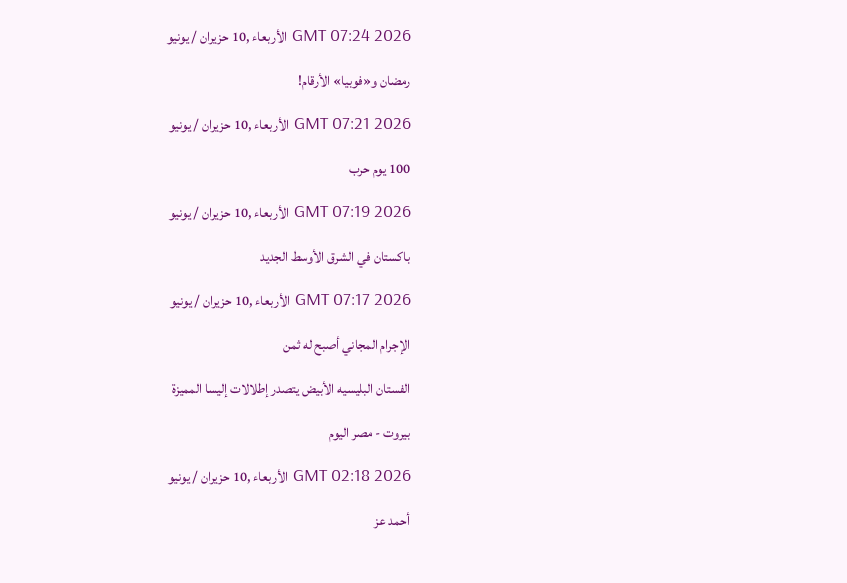GMT 07:24 2026 الأربعاء ,10 حزيران / يونيو

رمضان و«فوبيا» الأرقام!

GMT 07:21 2026 الأربعاء ,10 حزيران / يونيو

100 يوم حرب

GMT 07:19 2026 الأربعاء ,10 حزيران / يونيو

باكستان في الشرق الأوسط الجديد

GMT 07:17 2026 الأربعاء ,10 حزيران / يونيو

الإجرام المجاني أصبح له ثمن

الفستان البليسيه الأبيض يتصدر إطلالات إليسا المميزة

بيروت - مصر اليوم

GMT 02:18 2026 الأربعاء ,10 حزيران / يونيو

أحمد عز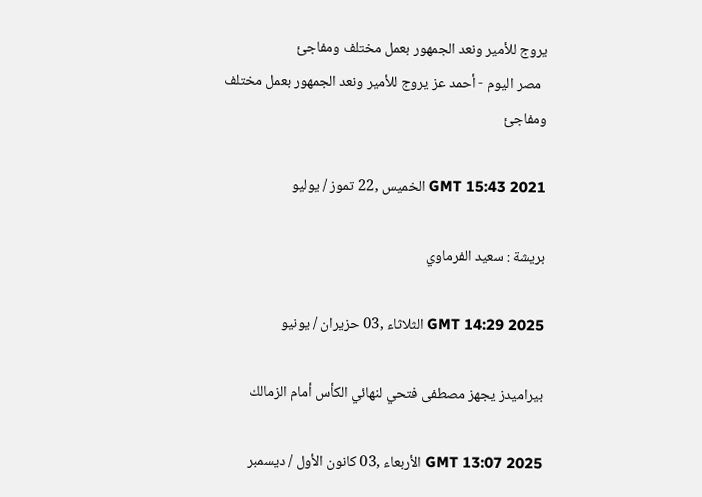يروج للأمير ونعد الجمهور بعمل مختلف ومفاجئ
  مصر اليوم - أحمد عز يروج للأمير ونعد الجمهور بعمل مختلف ومفاجئ

GMT 15:43 2021 الخميس ,22 تموز / يوليو

بريشة : سعيد الفرماوي

GMT 14:29 2025 الثلاثاء ,03 حزيران / يونيو

بيراميدز يجهز مصطفى فتحي لنهائي الكأس أمام الزمالك

GMT 13:07 2025 الأربعاء ,03 كانون الأول / ديسمبر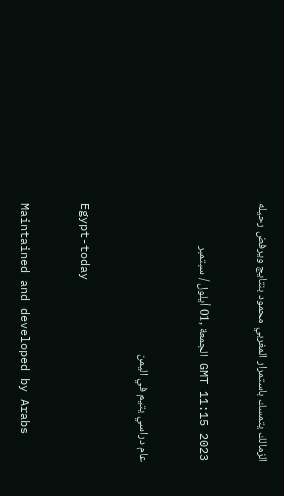الزمالك يتمسك باستمرار المغربي محمود بنتايج ويرفض رحيله

GMT 11:15 2023 الجمعة ,01 أيلول / سبتمبر

عام دراسي يتيم في اليمن

Egypt-today

Maintained and developed by Arabs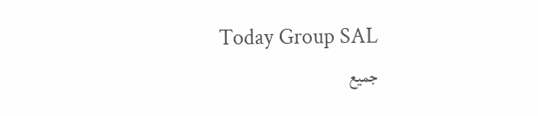Today Group SAL
جميع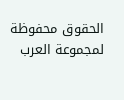الحقوق محفوظة لمجموعة العرب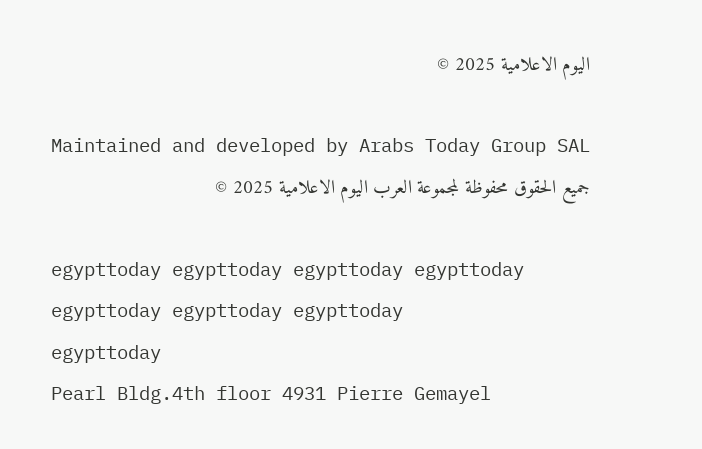اليوم الاعلامية 2025 ©

Maintained and developed by Arabs Today Group SAL
جميع الحقوق محفوظة لمجموعة العرب اليوم الاعلامية 2025 ©

egypttoday egypttoday egypttoday egypttoday
egypttoday egypttoday egypttoday
egypttoday
Pearl Bldg.4th floor 4931 Pierre Gemayel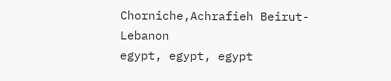Chorniche,Achrafieh Beirut- Lebanon
egypt, egypt, egypt